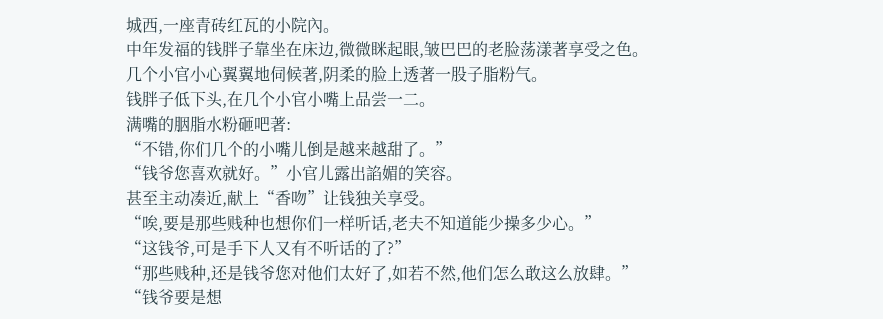城西,一座青砖红瓦的小院內。
中年发福的钱胖子靠坐在床边,微微眯起眼,皱巴巴的老脸荡漾著享受之色。
几个小官小心翼翼地伺候著,阴柔的脸上透著一股子脂粉气。
钱胖子低下头,在几个小官小嘴上品尝一二。
满嘴的胭脂水粉砸吧著:
“不错,你们几个的小嘴儿倒是越来越甜了。”
“钱爷您喜欢就好。”小官儿露出諂媚的笑容。
甚至主动凑近,献上“香吻”让钱独关享受。
“唉,要是那些贱种也想你们一样听话,老夫不知道能少操多少心。”
“这钱爷,可是手下人又有不听话的了?”
“那些贱种,还是钱爷您对他们太好了,如若不然,他们怎么敢这么放肆。”
“钱爷要是想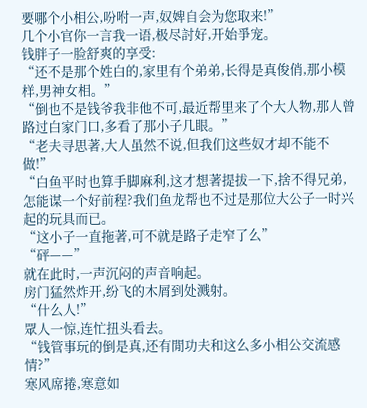要哪个小相公,吩咐一声,奴婢自会为您取来!”
几个小官你一言我一语,极尽討好,开始爭宠。
钱胖子一脸舒爽的享受:
“还不是那个姓白的,家里有个弟弟,长得是真俊俏,那小模样,男神女相。”
“倒也不是钱爷我非他不可,最近帮里来了个大人物,那人曾路过白家门口,多看了那小子几眼。”
“老夫寻思著,大人虽然不说,但我们这些奴才却不能不做!”
“白鱼平时也算手脚麻利,这才想著提拔一下,捨不得兄弟,怎能谋一个好前程?我们鱼龙帮也不过是那位大公子一时兴起的玩具而已。
“这小子一直拖著,可不就是路子走窄了么”
“砰——”
就在此时,一声沉闷的声音响起。
房门猛然炸开,纷飞的木屑到处溅射。
“什么人!”
眾人一惊,连忙扭头看去。
“钱管事玩的倒是真,还有閒功夫和这么多小相公交流感情?”
寒风席捲,寒意如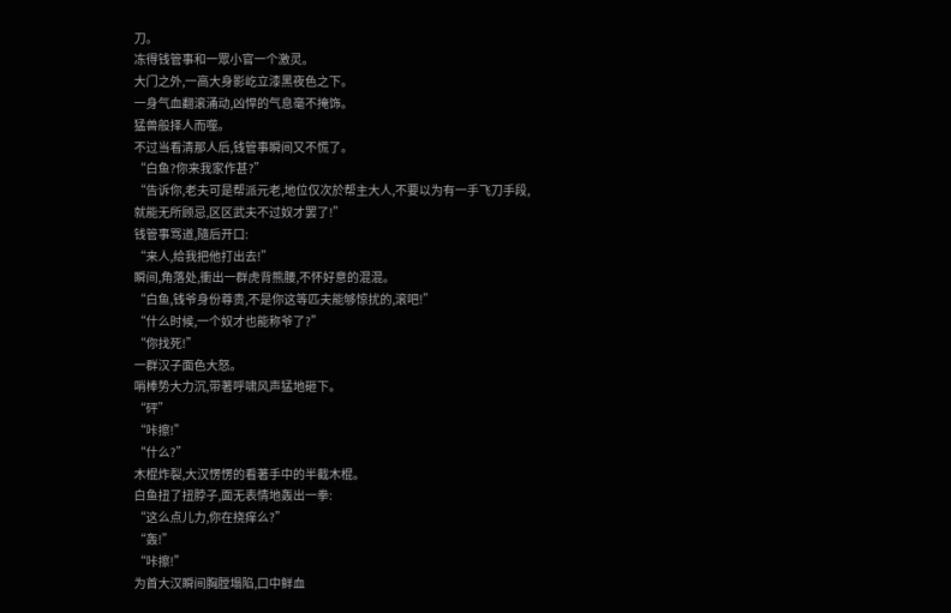刀。
冻得钱管事和一眾小官一个激灵。
大门之外,一高大身影屹立漆黑夜色之下。
一身气血翻滚涌动,凶悍的气息毫不掩饰。
猛兽般择人而噬。
不过当看清那人后,钱管事瞬间又不慌了。
“白鱼?你来我家作甚?”
“告诉你,老夫可是帮派元老,地位仅次於帮主大人,不要以为有一手飞刀手段,就能无所顾忌,区区武夫不过奴才罢了!”
钱管事骂道,隨后开口:
“来人,给我把他打出去!”
瞬间,角落处,衝出一群虎背熊腰,不怀好意的混混。
“白鱼,钱爷身份尊贵,不是你这等匹夫能够惊扰的,滚吧!”
“什么时候,一个奴才也能称爷了?”
“你找死!”
一群汉子面色大怒。
哨棒势大力沉,带著呼啸风声猛地砸下。
“砰”
“咔擦!”
“什么?”
木棍炸裂,大汉愣愣的看著手中的半截木棍。
白鱼扭了扭脖子,面无表情地轰出一拳:
“这么点儿力,你在挠痒么?”
“轰!”
“咔擦!”
为首大汉瞬间胸膛塌陷,口中鲜血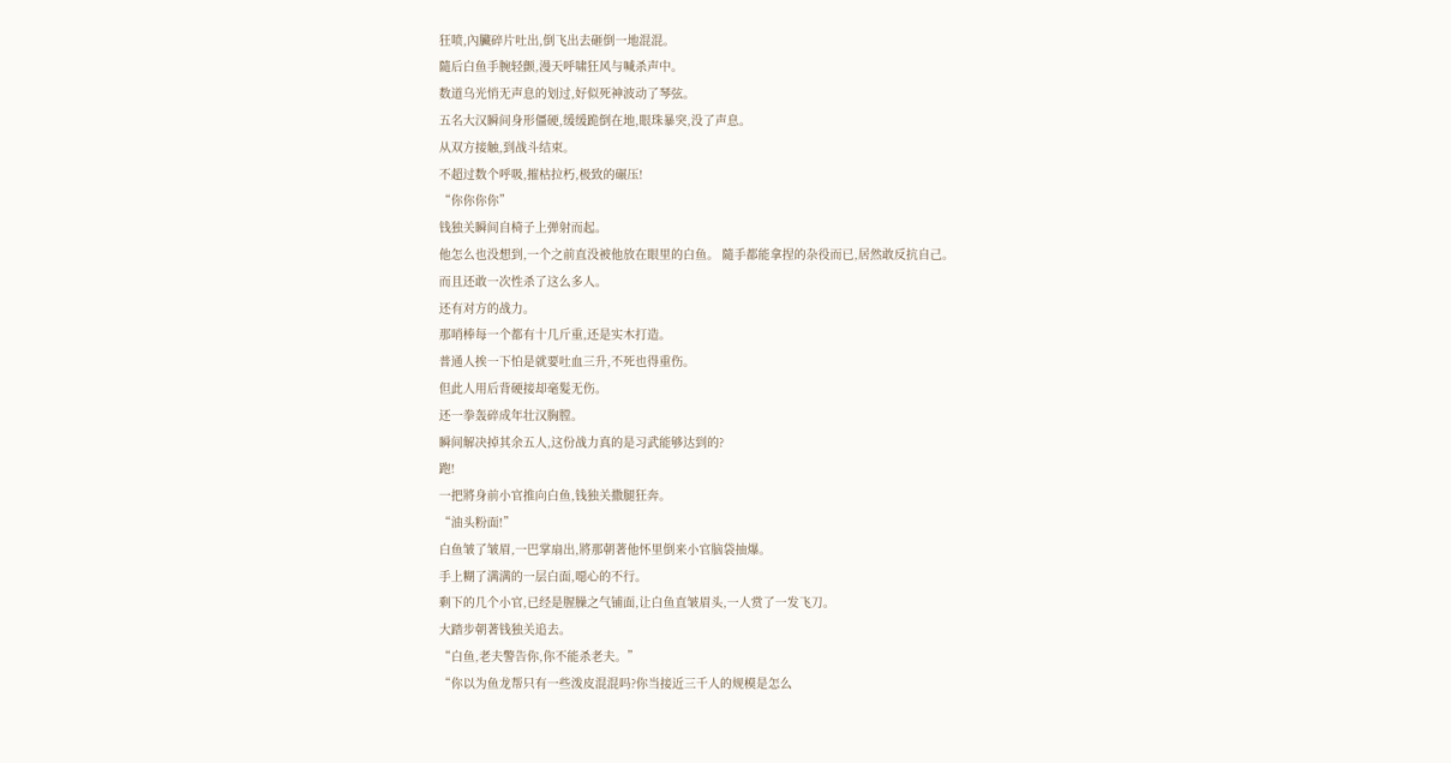狂喷,內臟碎片吐出,倒飞出去砸倒一地混混。
隨后白鱼手腕轻颤,漫天呼啸狂风与喊杀声中。
数道乌光悄无声息的划过,好似死神波动了琴弦。
五名大汉瞬间身形僵硬,缓缓跪倒在地,眼珠暴突,没了声息。
从双方接触,到战斗结束。
不超过数个呼吸,摧枯拉朽,极致的碾压!
“你你你你”
钱独关瞬间自椅子上弹射而起。
他怎么也没想到,一个之前直没被他放在眼里的白鱼。 隨手都能拿捏的杂役而已,居然敢反抗自己。
而且还敢一次性杀了这么多人。
还有对方的战力。
那哨棒每一个都有十几斤重,还是实木打造。
普通人挨一下怕是就要吐血三升,不死也得重伤。
但此人用后背硬接却毫髮无伤。
还一拳轰碎成年壮汉胸膛。
瞬间解决掉其余五人,这份战力真的是习武能够达到的?
跑!
一把將身前小官推向白鱼,钱独关撒腿狂奔。
“油头粉面!”
白鱼皱了皱眉,一巴掌扇出,將那朝著他怀里倒来小官脑袋抽爆。
手上糊了满满的一层白面,噁心的不行。
剩下的几个小官,已经是腥臊之气铺面,让白鱼直皱眉头,一人赏了一发飞刀。
大踏步朝著钱独关追去。
“白鱼,老夫警告你,你不能杀老夫。”
“你以为鱼龙帮只有一些泼皮混混吗?你当接近三千人的规模是怎么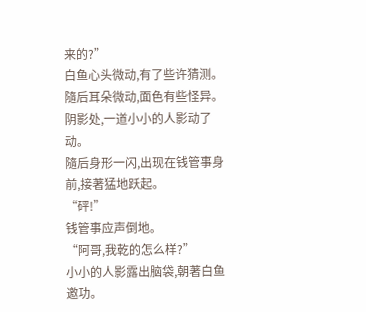来的?”
白鱼心头微动,有了些许猜测。
隨后耳朵微动,面色有些怪异。
阴影处,一道小小的人影动了动。
隨后身形一闪,出现在钱管事身前,接著猛地跃起。
“砰!”
钱管事应声倒地。
“阿哥,我乾的怎么样?”
小小的人影露出脑袋,朝著白鱼邀功。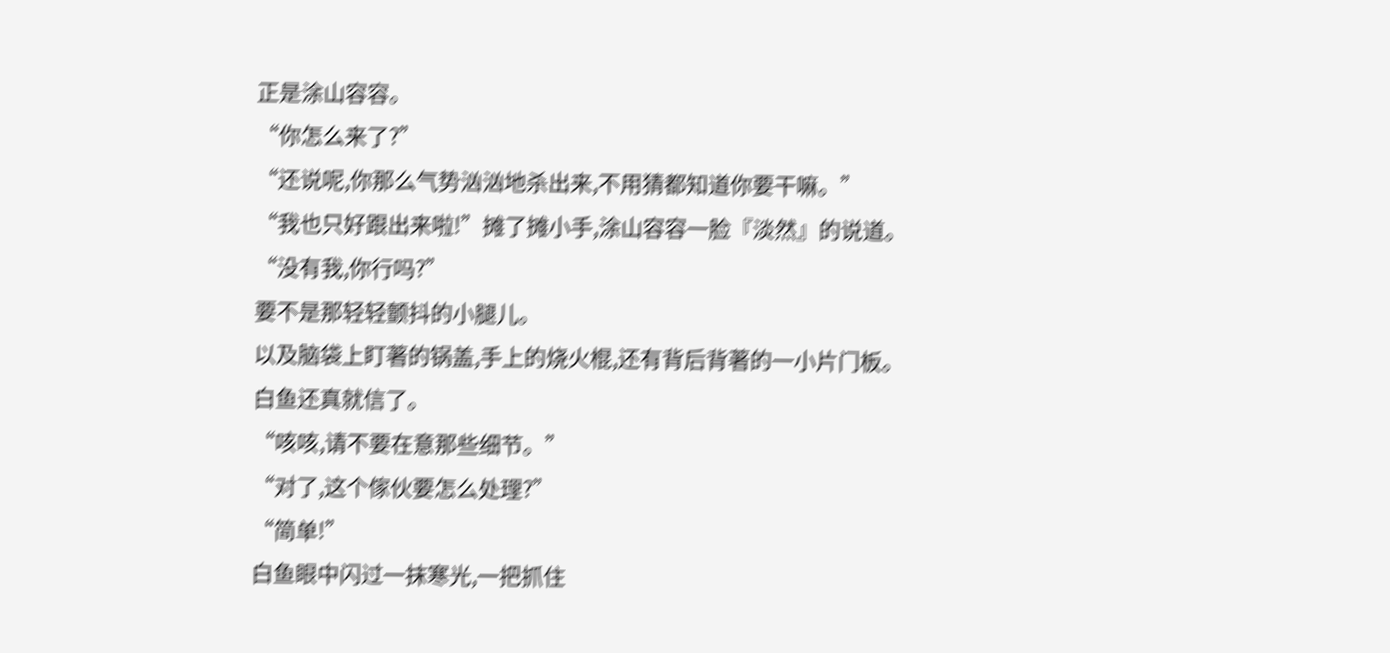正是涂山容容。
“你怎么来了?”
“还说呢,你那么气势汹汹地杀出来,不用猜都知道你要干嘛。”
“我也只好跟出来啦!”摊了摊小手,涂山容容一脸『淡然』的说道。
“没有我,你行吗?”
要不是那轻轻颤抖的小腿儿。
以及脑袋上盯著的锅盖,手上的烧火棍,还有背后背著的一小片门板。
白鱼还真就信了。
“咳咳,请不要在意那些细节。”
“对了,这个傢伙要怎么处理?”
“简单!”
白鱼眼中闪过一抹寒光,一把抓住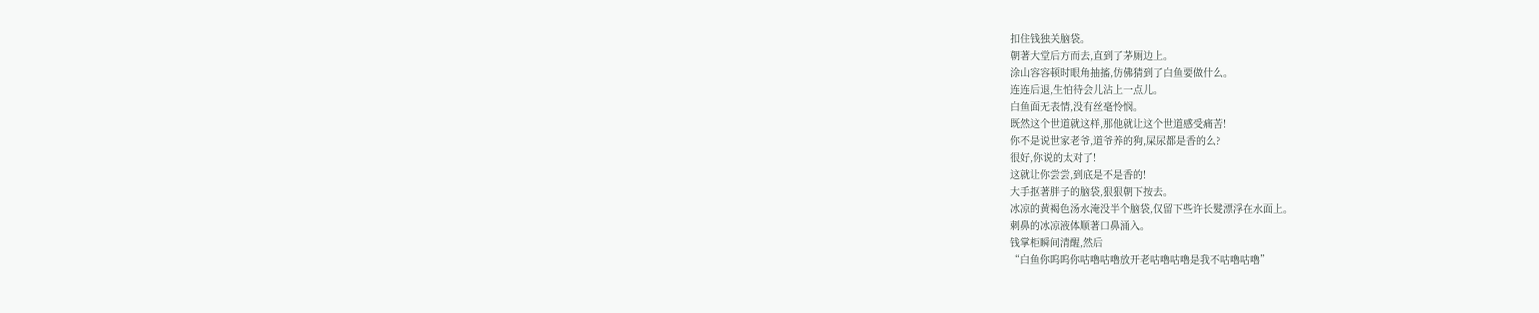扣住钱独关脑袋。
朝著大堂后方而去,直到了茅厕边上。
涂山容容顿时眼角抽搐,仿佛猜到了白鱼要做什么。
连连后退,生怕待会儿沾上一点儿。
白鱼面无表情,没有丝毫怜悯。
既然这个世道就这样,那他就让这个世道感受痛苦!
你不是说世家老爷,道爷养的狗,屎尿都是香的么?
很好,你说的太对了!
这就让你尝尝,到底是不是香的!
大手抠著胖子的脑袋,狠狠朝下按去。
冰凉的黄褐色汤水淹没半个脑袋,仅留下些许长髮漂浮在水面上。
刺鼻的冰凉液体顺著口鼻涌入。
钱掌柜瞬间清醒,然后
“白鱼你呜呜你咕嚕咕嚕放开老咕嚕咕嚕是我不咕嚕咕嚕”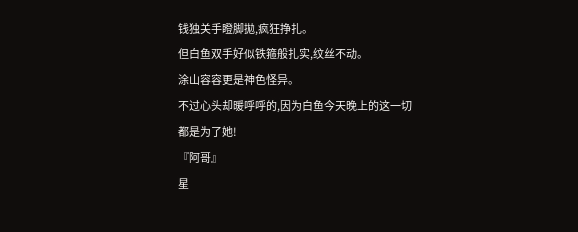钱独关手瞪脚拋,疯狂挣扎。
但白鱼双手好似铁箍般扎实,纹丝不动。
涂山容容更是神色怪异。
不过心头却暖呼呼的,因为白鱼今天晚上的这一切
都是为了她!
『阿哥』
星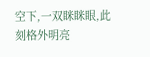空下,一双眯眯眼,此刻格外明亮